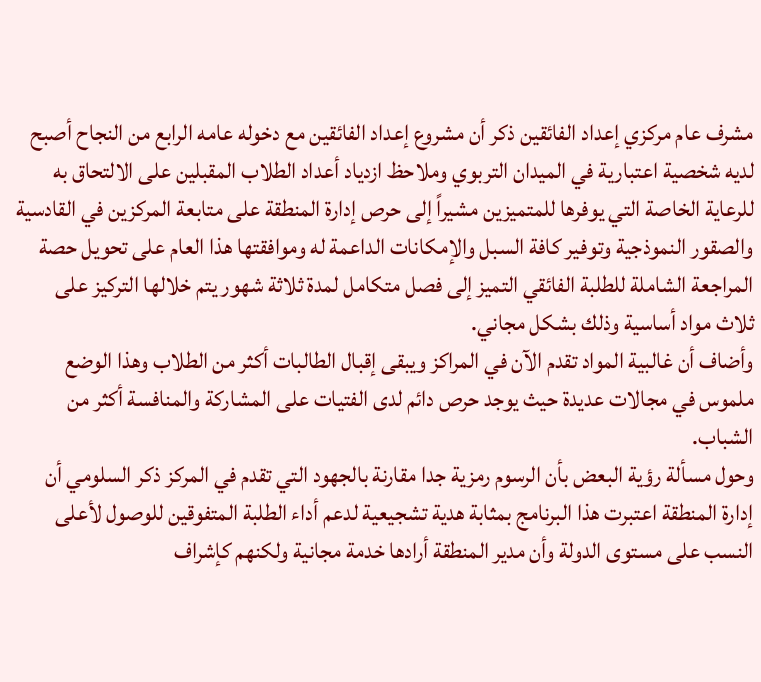مشرف عام مركزي إعداد الفائقين ذكر أن مشروع إعداد الفائقين مع دخوله عامه الرابع من النجاح أصبح لديه شخصية اعتبارية في الميدان التربوي وملاحظ ازدياد أعداد الطلاب المقبلين على الالتحاق به للرعاية الخاصة التي يوفرها للمتميزين مشيراً إلى حرص إدارة المنطقة على متابعة المركزين في القادسية والصقور النموذجية وتوفير كافة السبل والإمكانات الداعمة له وموافقتها هذا العام على تحويل حصة المراجعة الشاملة للطلبة الفائقي التميز إلى فصل متكامل لمدة ثلاثة شهور يتم خلالها التركيز على ثلاث مواد أساسية وذلك بشكل مجاني.
وأضاف أن غالبية المواد تقدم الآن في المراكز ويبقى إقبال الطالبات أكثر من الطلاب وهذا الوضع ملموس في مجالات عديدة حيث يوجد حرص دائم لدى الفتيات على المشاركة والمنافسة أكثر من الشباب.
وحول مسألة رؤية البعض بأن الرسوم رمزية جدا مقارنة بالجهود التي تقدم في المركز ذكر السلومي أن إدارة المنطقة اعتبرت هذا البرنامج بمثابة هدية تشجيعية لدعم أداء الطلبة المتفوقين للوصول لأعلى النسب على مستوى الدولة وأن مدير المنطقة أرادها خدمة مجانية ولكنهم كإشراف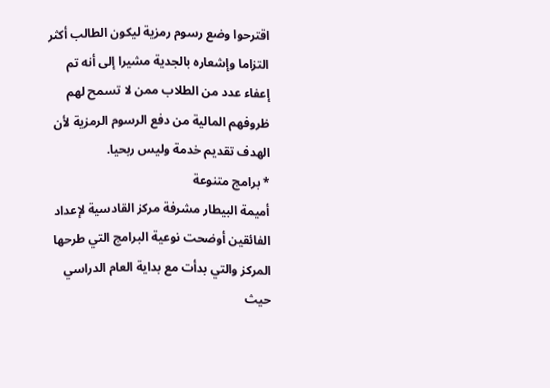اقترحوا وضع رسوم رمزية ليكون الطالب أكثر التزاما وإشعاره بالجدية مشيرا إلى أنه تم إعفاء عدد من الطلاب ممن لا تسمح لهم ظروفهم المالية من دفع الرسوم الرمزية لأن الهدف تقديم خدمة وليس ربحيا.
* برامج متنوعة
أميمة البيطار مشرفة مركز القادسية لإعداد الفائقين أوضحت نوعية البرامج التي طرحها المركز والتي بدأت مع بداية العام الدراسي حيث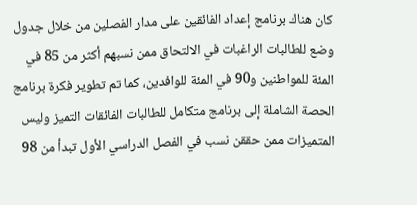كان هناك برنامج إعداد الفائقين على مدار الفصلين من خلال جدول وضع للطالبات الراغبات في الالتحاق ممن نسبهم أكثر من 85 في المئة للمواطنين و90 في المئة للوافدين، كما تم تطوير فكرة برنامج الحصة الشاملة إلى برنامج متكامل للطالبات الفائقات التميز وليس المتميزات ممن حققن نسب في الفصل الدراسي الأول تبدأ من 98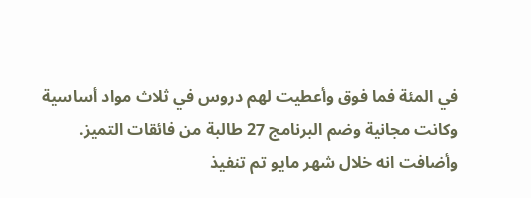في المئة فما فوق وأعطيت لهم دروس في ثلاث مواد أساسية وكانت مجانية وضم البرنامج 27 طالبة من فائقات التميز.
وأضافت انه خلال شهر مايو تم تنفيذ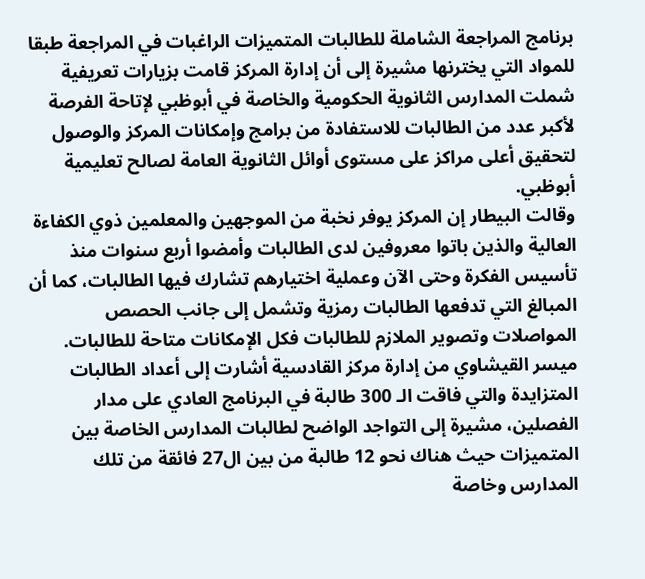برنامج المراجعة الشاملة للطالبات المتميزات الراغبات في المراجعة طبقا للمواد التي يخترنها مشيرة إلى أن إدارة المركز قامت بزيارات تعريفية شملت المدارس الثانوية الحكومية والخاصة في أبوظبي لإتاحة الفرصة لأكبر عدد من الطالبات للاستفادة من برامج وإمكانات المركز والوصول لتحقيق أعلى مراكز على مستوى أوائل الثانوية العامة لصالح تعليمية أبوظبي.
وقالت البيطار إن المركز يوفر نخبة من الموجهين والمعلمين ذوي الكفاءة العالية والذين باتوا معروفين لدى الطالبات وأمضوا أربع سنوات منذ تأسيس الفكرة وحتى الآن وعملية اختيارهم تشارك فيها الطالبات، كما أن المبالغ التي تدفعها الطالبات رمزية وتشمل إلى جانب الحصص المواصلات وتصوير الملازم للطالبات فكل الإمكانات متاحة للطالبات.
ميسر القيشاوي من إدارة مركز القادسية أشارت إلى أعداد الطالبات المتزايدة والتي فاقت الـ 300 طالبة في البرنامج العادي على مدار الفصلين، مشيرة إلى التواجد الواضح لطالبات المدارس الخاصة بين المتميزات حيث هناك نحو 12 طالبة من بين ال27 فائقة من تلك المدارس وخاصة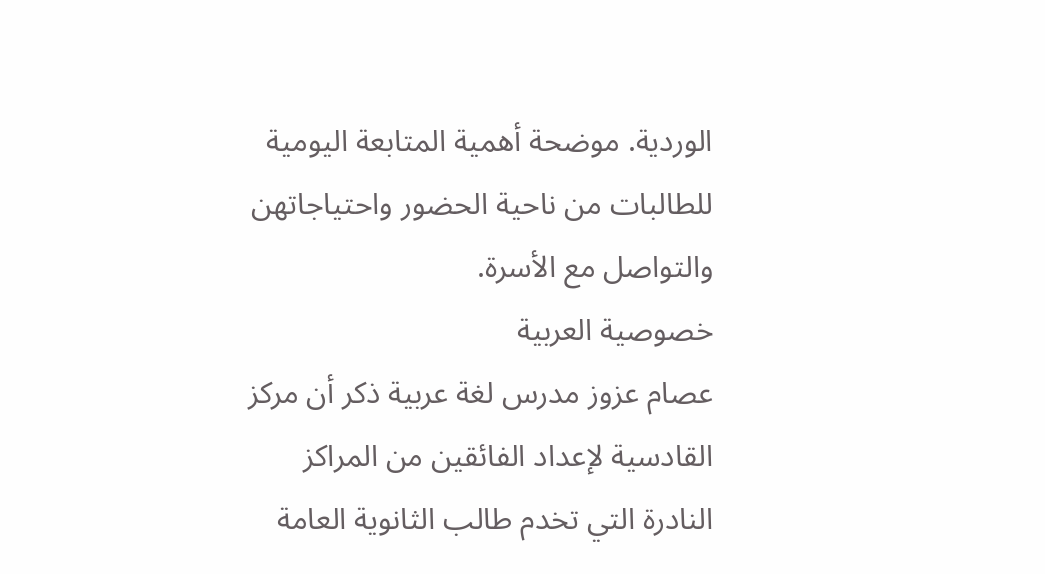الوردية. موضحة أهمية المتابعة اليومية للطالبات من ناحية الحضور واحتياجاتهن والتواصل مع الأسرة.
خصوصية العربية
عصام عزوز مدرس لغة عربية ذكر أن مركز القادسية لإعداد الفائقين من المراكز النادرة التي تخدم طالب الثانوية العامة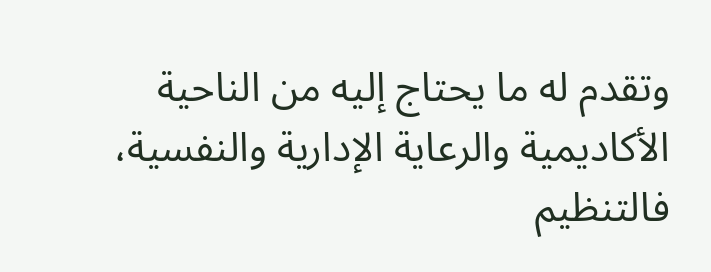وتقدم له ما يحتاج إليه من الناحية الأكاديمية والرعاية الإدارية والنفسية، فالتنظيم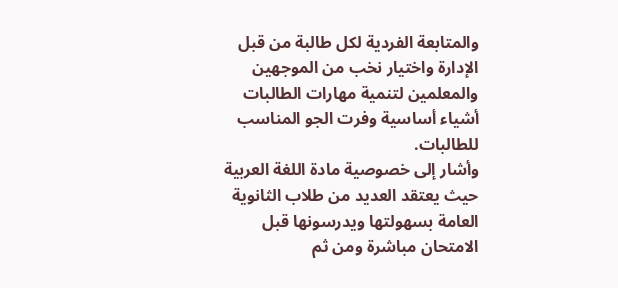والمتابعة الفردية لكل طالبة من قبل الإدارة واختيار نخب من الموجهين والمعلمين لتنمية مهارات الطالبات أشياء أساسية وفرت الجو المناسب للطالبات.
وأشار إلى خصوصية مادة اللغة العربية حيث يعتقد العديد من طلاب الثانوية العامة بسهولتها ويدرسونها قبل الامتحان مباشرة ومن ثم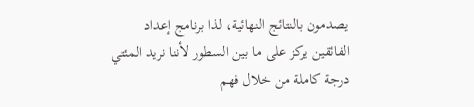يصدمون بالنتائج النهائية، لذا برنامج إعداد الفائقين يركز على ما بين السطور لأننا نريد المئتي درجة كاملة من خلال فهم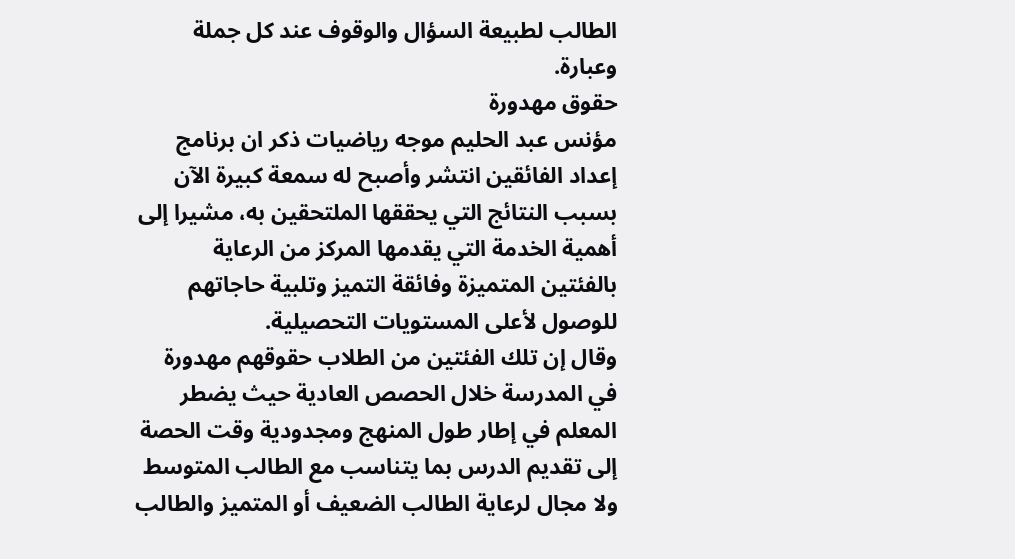الطالب لطبيعة السؤال والوقوف عند كل جملة وعبارة.
حقوق مهدورة
مؤنس عبد الحليم موجه رياضيات ذكر ان برنامج إعداد الفائقين انتشر وأصبح له سمعة كبيرة الآن بسبب النتائج التي يحققها الملتحقين به، مشيرا إلى أهمية الخدمة التي يقدمها المركز من الرعاية بالفئتين المتميزة وفائقة التميز وتلبية حاجاتهم للوصول لأعلى المستويات التحصيلية.
وقال إن تلك الفئتين من الطلاب حقوقهم مهدورة في المدرسة خلال الحصص العادية حيث يضطر المعلم في إطار طول المنهج ومجدودية وقت الحصة إلى تقديم الدرس بما يتناسب مع الطالب المتوسط ولا مجال لرعاية الطالب الضعيف أو المتميز والطالب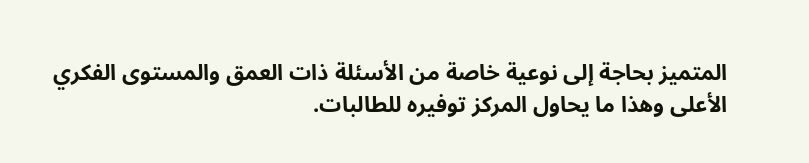المتميز بحاجة إلى نوعية خاصة من الأسئلة ذات العمق والمستوى الفكري الأعلى وهذا ما يحاول المركز توفيره للطالبات.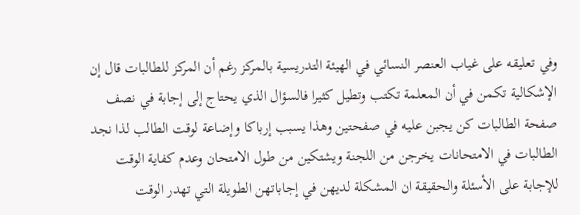وفي تعليقه على غياب العنصر النسائي في الهيئة التدريسية بالمركز رغم أن المركز للطالبات قال إن الإشكالية تكمن في أن المعلمة تكتب وتطيل كثيرا فالسؤال الذي يحتاج إلى إجابة في نصف صفحة الطالبات كن يجبن عليه في صفحتين وهذا يسبب إرباكا وإضاعة لوقت الطالب لذا نجد الطالبات في الامتحانات يخرجن من اللجنة ويشتكين من طول الامتحان وعدم كفاية الوقت للإجابة على الأسئلة والحقيقة ان المشكلة لديهن في إجاباتهن الطويلة التي تهدر الوقت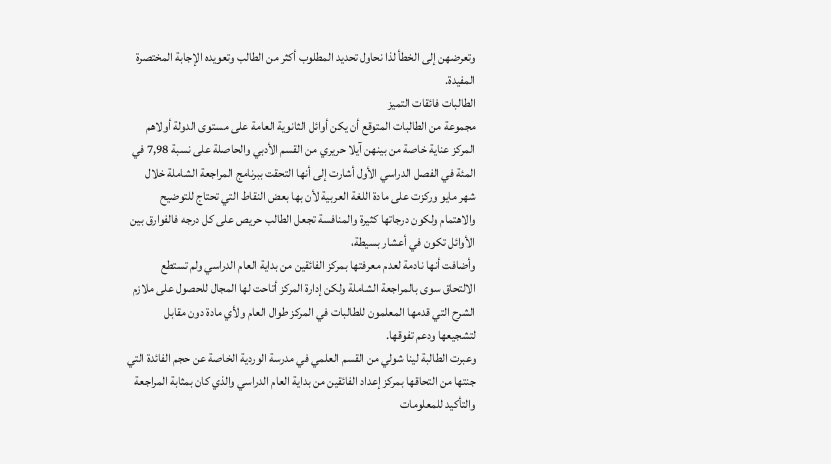وتعرضهن إلى الخطأ لذا نحاول تحديد المطلوب أكثر من الطالب وتعويده الإجابة المختصرة المفيدة.
الطالبات فائقات التميز
مجموعة من الطالبات المتوقع أن يكن أوائل الثانوية العامة على مستوى الدولة أولاهم المركز عناية خاصة من بينهن آيلا حريري من القسم الأدبي والحاصلة على نسبة 7,98 في المئة في الفصل الدراسي الأول أشارت إلى أنها التحقت ببرنامج المراجعة الشاملة خلال شهر مايو وركزت على مادة اللغة العربية لأن بها بعض النقاط التي تحتاج للتوضيح والاهتمام ولكون درجاتها كثيرة والمنافسة تجعل الطالب حريص على كل درجه فالفوارق بين الأوائل تكون في أعشار بسيطة،
وأضافت أنها نادمة لعدم معرفتها بمركز الفائقين من بداية العام الدراسي ولم تستطع الالتحاق سوى بالمراجعة الشاملة ولكن إدارة المركز أتاحت لها المجال للحصول على ملازم الشرح التي قدمها المعلمون للطالبات في المركز طوال العام ولأي مادة دون مقابل لتشجيعها ودعم تفوقها.
وعبرت الطالبة لينا شولي من القسم العلمي في مدرسة الوردية الخاصة عن حجم الفائدة التي جنتها من التحاقها بمركز إعداد الفائقين من بداية العام الدراسي والذي كان بمثابة المراجعة والتأكيد للمعلومات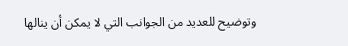وتوضيح للعديد من الجوانب التي لا يمكن أن ينالها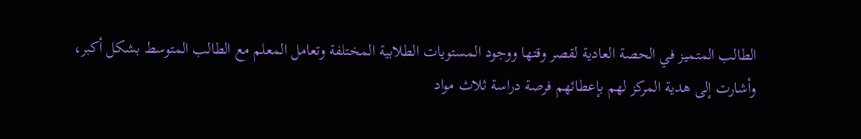الطالب المتميز في الحصة العادية لقصر وقتها ووجود المستويات الطلابية المختلفة وتعامل المعلم مع الطالب المتوسط بشكل أكبر،
وأشارت إلى هدية المركز لهم بإعطائهم فرصة دراسة ثلاث مواد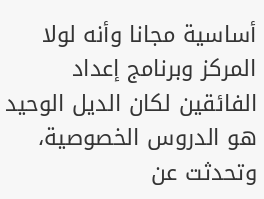أساسية مجانا وأنه لولا المركز وبرنامج إعداد الفائقين لكان الديل الوحيد هو الدروس الخصوصية، وتحدثت عن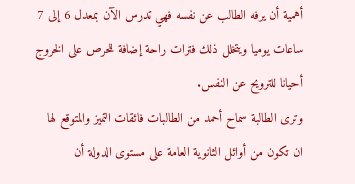أهمية أن يرفه الطالب عن نفسه فهي تدرس الآن بمعدل 6 إلى 7 ساعات يوميا ويتخلل ذلك فترات راحة إضافة للحرص على الخروج أحيانا للترويح عن النفس.
وترى الطالبة سماح أحمد من الطالبات فائقات التميز والمتوقع لها ان تكون من أوائل الثانوية العامة على مستوى الدولة أن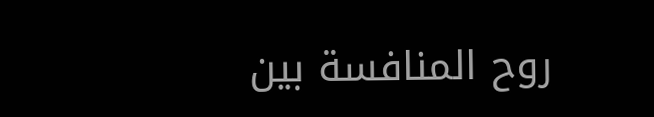روح المنافسة بين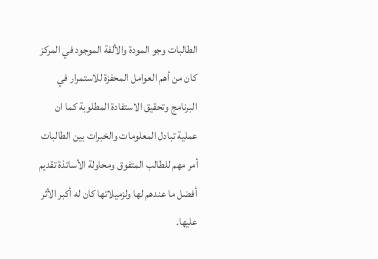الطالبات وجو المودة والألفة الموجود في المركز كان من أهم العوامل المحفزة للاستمرار في البرنامج وتحقيق الاستفادة المطلوبة كما ان عملية تبادل المعلومات والخبرات بين الطالبات أمر مهم للطالب المتفوق ومحاولة الأساتذة تقديم أفضل ما عندهم لها ولزميلاتها كان له أكبر الأثر عليها.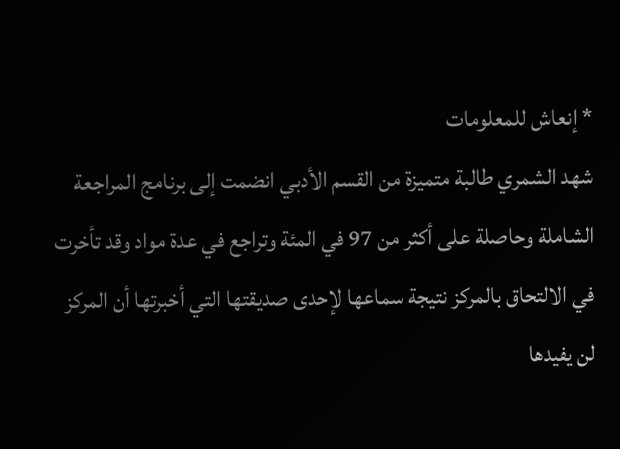* إنعاش للمعلومات
شهد الشمري طالبة متميزة من القسم الأدبي انضمت إلى برنامج المراجعة الشاملة وحاصلة على أكثر من 97 في المئة وتراجع في عدة مواد وقد تأخرت في الالتحاق بالمركز نتيجة سماعها لإحدى صديقتها التي أخبرتها أن المركز لن يفيدها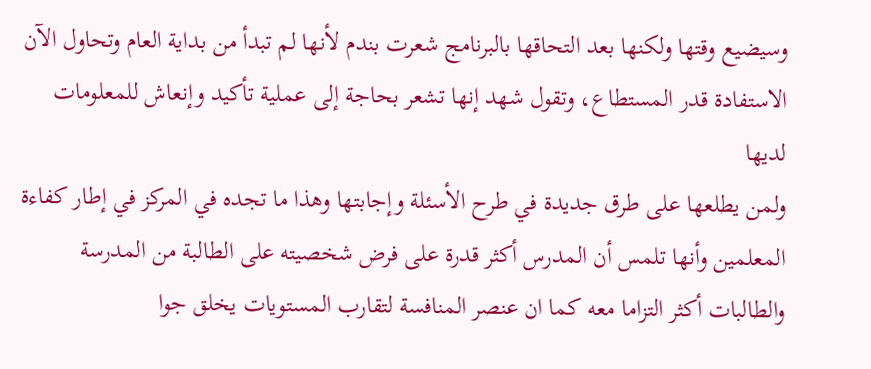وسيضيع وقتها ولكنها بعد التحاقها بالبرنامج شعرت بندم لأنها لم تبدأ من بداية العام وتحاول الآن الاستفادة قدر المستطاع، وتقول شهد إنها تشعر بحاجة إلى عملية تأكيد وإنعاش للمعلومات لديها
ولمن يطلعها على طرق جديدة في طرح الأسئلة وإجابتها وهذا ما تجده في المركز في إطار كفاءة المعلمين وأنها تلمس أن المدرس أكثر قدرة على فرض شخصيته على الطالبة من المدرسة والطالبات أكثر التزاما معه كما ان عنصر المنافسة لتقارب المستويات يخلق جوا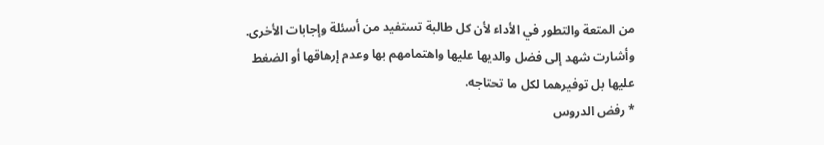من المتعة والتطور في الأداء لأن كل طالبة تستفيد من أسئلة وإجابات الأخرى. وأشارت شهد إلى فضل والديها عليها واهتمامهم بها وعدم إرهاقها أو الضغط عليها بل توفيرهما لكل ما تحتاجه.
* رفض الدروس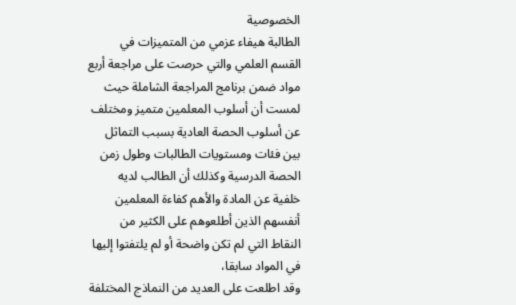الخصوصية
الطالبة هيفاء عزمي من المتميزات في القسم العلمي والتي حرصت على مراجعة أربع مواد ضمن برنامج المراجعة الشاملة حيث لمست أن أسلوب المعلمين متميز ومختلف عن أسلوب الحصة العادية بسبب التماثل بين فئات ومستويات الطالبات وطول زمن الحصة الدرسية وكذلك أن الطالب لديه خلفية عن المادة والأهم كفاءة المعلمين أنفسهم الذين أطلعوهم على الكثير من النقاط التي لم تكن واضحة أو لم يلتفتوا إليها في المواد سابقا،
وقد اطلعت على العديد من النماذج المختلفة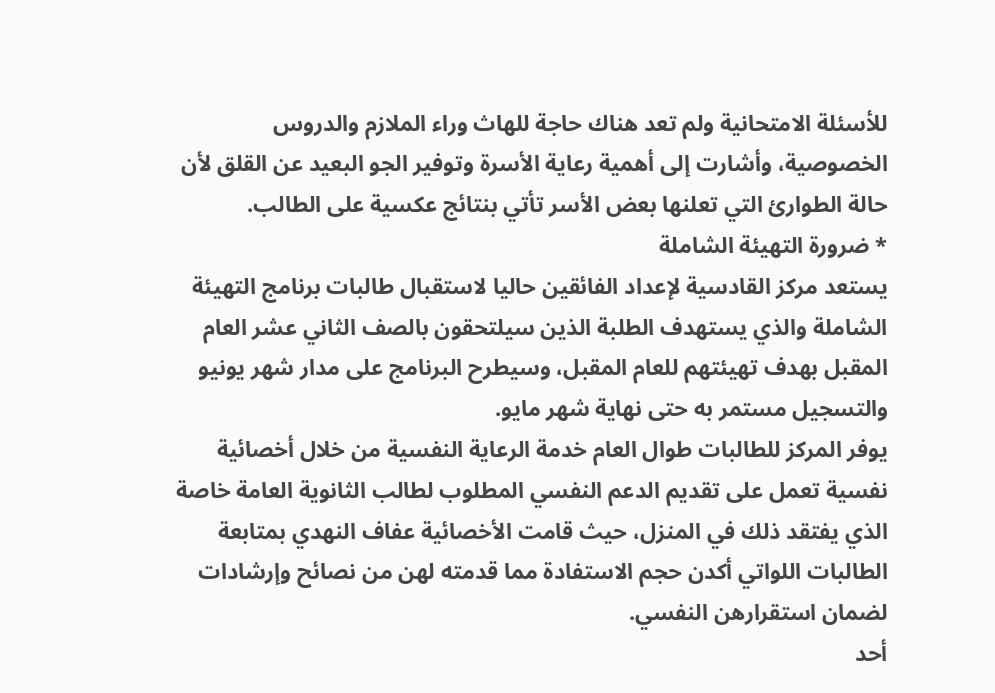للأسئلة الامتحانية ولم تعد هناك حاجة للهاث وراء الملازم والدروس الخصوصية، وأشارت إلى أهمية رعاية الأسرة وتوفير الجو البعيد عن القلق لأن حالة الطوارئ التي تعلنها بعض الأسر تأتي بنتائج عكسية على الطالب.
* ضرورة التهيئة الشاملة
يستعد مركز القادسية لإعداد الفائقين حاليا لاستقبال طالبات برنامج التهيئة الشاملة والذي يستهدف الطلبة الذين سيلتحقون بالصف الثاني عشر العام المقبل بهدف تهيئتهم للعام المقبل، وسيطرح البرنامج على مدار شهر يونيو والتسجيل مستمر به حتى نهاية شهر مايو.
يوفر المركز للطالبات طوال العام خدمة الرعاية النفسية من خلال أخصائية نفسية تعمل على تقديم الدعم النفسي المطلوب لطالب الثانوية العامة خاصة الذي يفتقد ذلك في المنزل، حيث قامت الأخصائية عفاف النهدي بمتابعة الطالبات اللواتي أكدن حجم الاستفادة مما قدمته لهن من نصائح وإرشادات لضمان استقرارهن النفسي.
أحد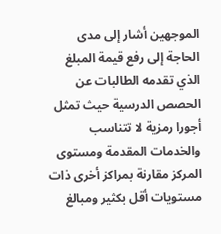الموجهين أشار إلى مدى الحاجة إلى رفع قيمة المبلغ الذي تقدمه الطالبات عن الحصص الدرسية حيث تمثل أجورا رمزية لا تتناسب والخدمات المقدمة ومستوى المركز مقارنة بمراكز أخرى ذات مستويات أقل بكثير ومبالغ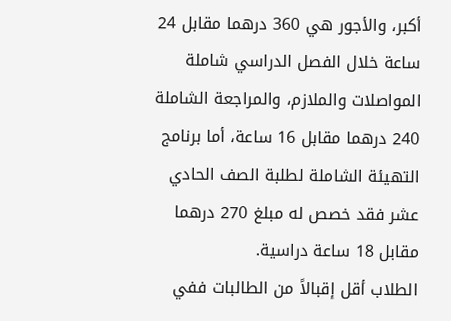أكبر، والأجور هي 360 درهما مقابل 24 ساعة خلال الفصل الدراسي شاملة المواصلات والملازم، والمراجعة الشاملة 240 درهما مقابل 16 ساعة، أما برنامج التهيئة الشاملة لطلبة الصف الحادي عشر فقد خصص له مبلغ 270 درهما مقابل 18 ساعة دراسية.
الطلاب أقل إقبالاً من الطالبات ففي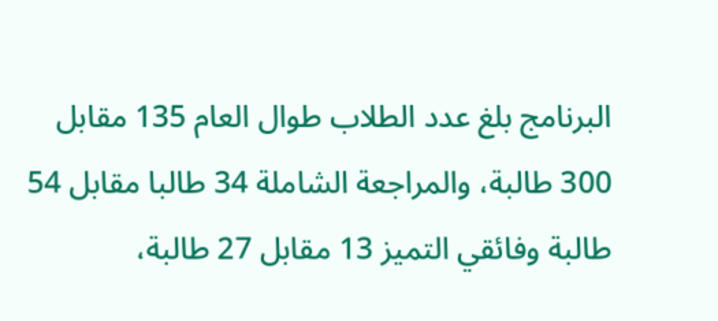البرنامج بلغ عدد الطلاب طوال العام 135 مقابل 300 طالبة، والمراجعة الشاملة 34 طالبا مقابل 54 طالبة وفائقي التميز 13 مقابل 27 طالبة،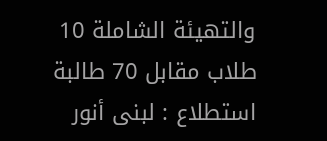والتهيئة الشاملة 10 طلاب مقابل 70 طالبة
استطلاع : لبنى أنور